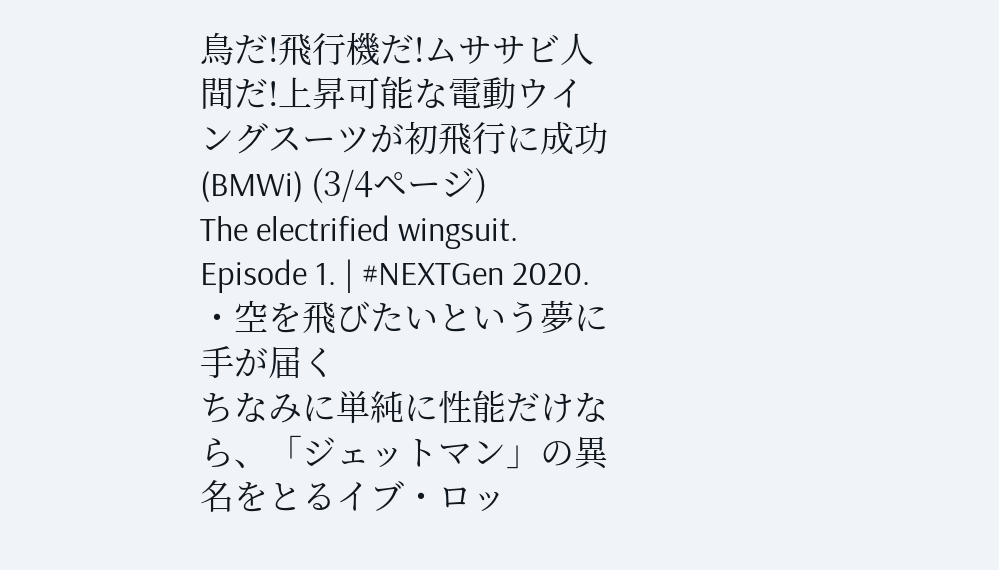鳥だ!飛行機だ!ムササビ人間だ!上昇可能な電動ウイングスーツが初飛行に成功(BMWi) (3/4ページ)
The electrified wingsuit. Episode 1. | #NEXTGen 2020.
・空を飛びたいという夢に手が届く
ちなみに単純に性能だけなら、「ジェットマン」の異名をとるイブ・ロッ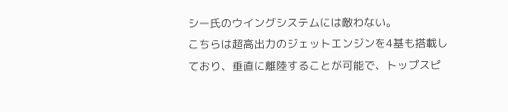シー氏のウイングシステムには敵わない。
こちらは超高出力のジェットエンジンを4基も搭載しており、垂直に離陸することが可能で、トップスピ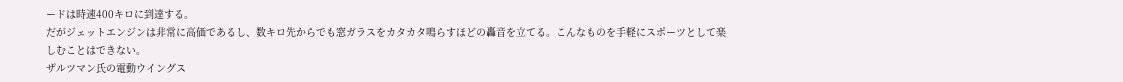ードは時速400キロに到達する。
だがジェットエンジンは非常に高価であるし、数キロ先からでも窓ガラスをカタカタ鳴らすほどの轟音を立てる。こんなものを手軽にスポーツとして楽しむことはできない。
ザルツマン氏の電動ウイングス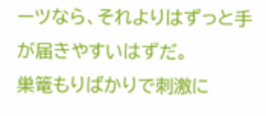ーツなら、それよりはずっと手が届きやすいはずだ。
巣篭もりばかりで刺激に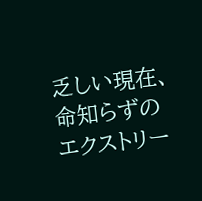乏しい現在、命知らずのエクストリー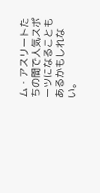ム・アスリートたちの間で人気スポーツになることもあるかもしれない。